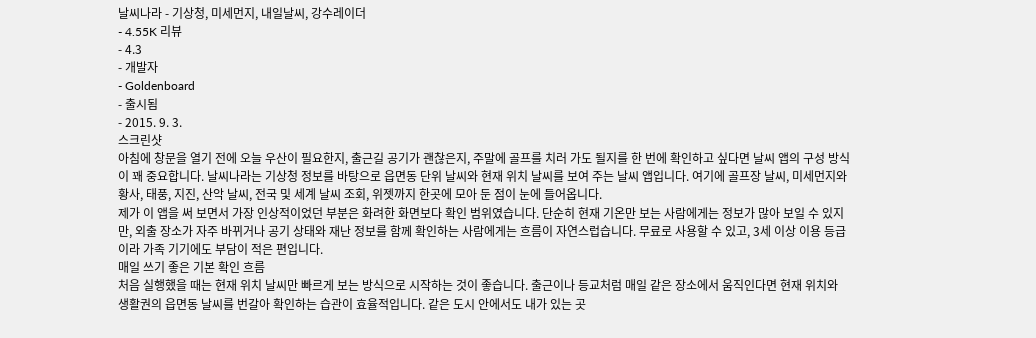날씨나라 - 기상청, 미세먼지, 내일날씨, 강수레이더
- 4.55K 리뷰
- 4.3
- 개발자
- Goldenboard
- 출시됨
- 2015. 9. 3.
스크린샷
아침에 창문을 열기 전에 오늘 우산이 필요한지, 출근길 공기가 괜찮은지, 주말에 골프를 치러 가도 될지를 한 번에 확인하고 싶다면 날씨 앱의 구성 방식이 꽤 중요합니다. 날씨나라는 기상청 정보를 바탕으로 읍면동 단위 날씨와 현재 위치 날씨를 보여 주는 날씨 앱입니다. 여기에 골프장 날씨, 미세먼지와 황사, 태풍, 지진, 산악 날씨, 전국 및 세계 날씨 조회, 위젯까지 한곳에 모아 둔 점이 눈에 들어옵니다.
제가 이 앱을 써 보면서 가장 인상적이었던 부분은 화려한 화면보다 확인 범위였습니다. 단순히 현재 기온만 보는 사람에게는 정보가 많아 보일 수 있지만, 외출 장소가 자주 바뀌거나 공기 상태와 재난 정보를 함께 확인하는 사람에게는 흐름이 자연스럽습니다. 무료로 사용할 수 있고, 3세 이상 이용 등급이라 가족 기기에도 부담이 적은 편입니다.
매일 쓰기 좋은 기본 확인 흐름
처음 실행했을 때는 현재 위치 날씨만 빠르게 보는 방식으로 시작하는 것이 좋습니다. 출근이나 등교처럼 매일 같은 장소에서 움직인다면 현재 위치와 생활권의 읍면동 날씨를 번갈아 확인하는 습관이 효율적입니다. 같은 도시 안에서도 내가 있는 곳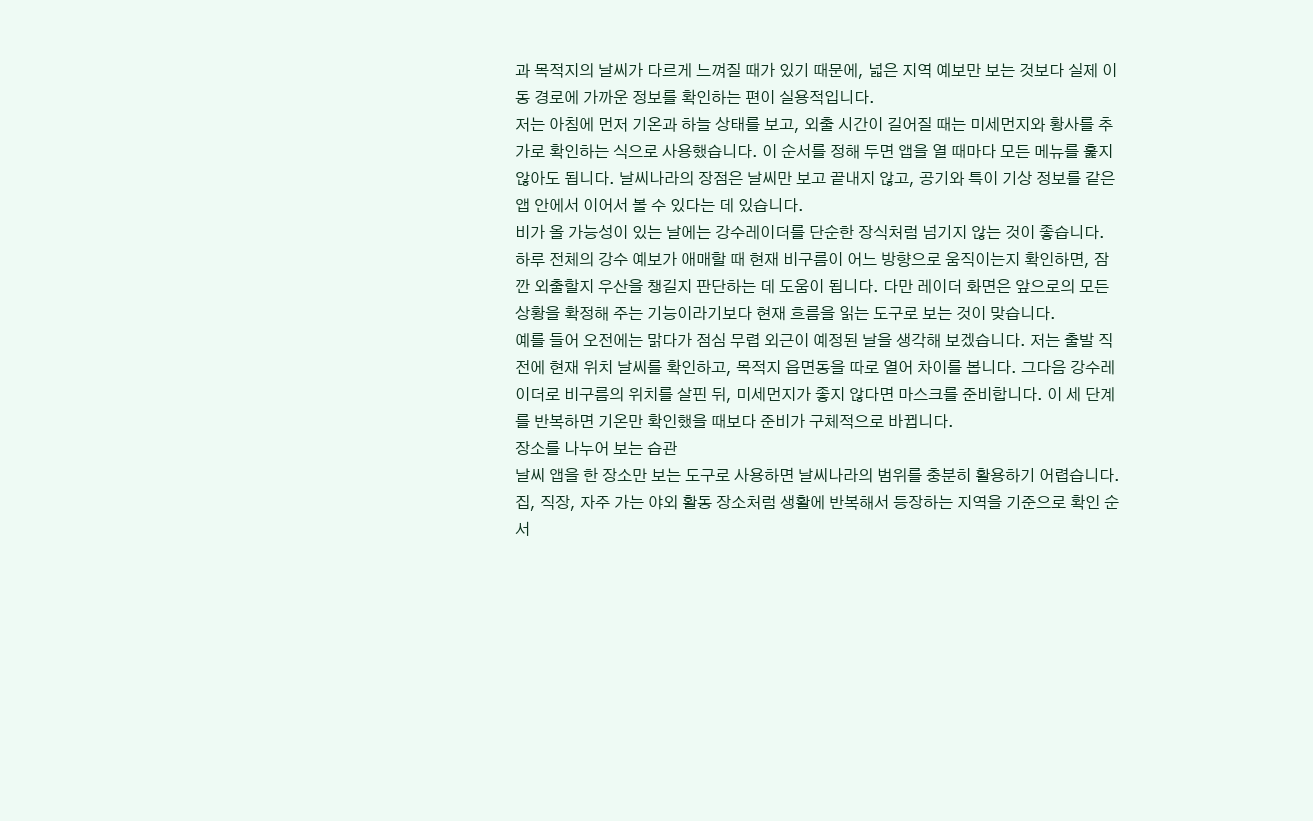과 목적지의 날씨가 다르게 느껴질 때가 있기 때문에, 넓은 지역 예보만 보는 것보다 실제 이동 경로에 가까운 정보를 확인하는 편이 실용적입니다.
저는 아침에 먼저 기온과 하늘 상태를 보고, 외출 시간이 길어질 때는 미세먼지와 황사를 추가로 확인하는 식으로 사용했습니다. 이 순서를 정해 두면 앱을 열 때마다 모든 메뉴를 훑지 않아도 됩니다. 날씨나라의 장점은 날씨만 보고 끝내지 않고, 공기와 특이 기상 정보를 같은 앱 안에서 이어서 볼 수 있다는 데 있습니다.
비가 올 가능성이 있는 날에는 강수레이더를 단순한 장식처럼 넘기지 않는 것이 좋습니다. 하루 전체의 강수 예보가 애매할 때 현재 비구름이 어느 방향으로 움직이는지 확인하면, 잠깐 외출할지 우산을 챙길지 판단하는 데 도움이 됩니다. 다만 레이더 화면은 앞으로의 모든 상황을 확정해 주는 기능이라기보다 현재 흐름을 읽는 도구로 보는 것이 맞습니다.
예를 들어 오전에는 맑다가 점심 무렵 외근이 예정된 날을 생각해 보겠습니다. 저는 출발 직전에 현재 위치 날씨를 확인하고, 목적지 읍면동을 따로 열어 차이를 봅니다. 그다음 강수레이더로 비구름의 위치를 살핀 뒤, 미세먼지가 좋지 않다면 마스크를 준비합니다. 이 세 단계를 반복하면 기온만 확인했을 때보다 준비가 구체적으로 바뀝니다.
장소를 나누어 보는 습관
날씨 앱을 한 장소만 보는 도구로 사용하면 날씨나라의 범위를 충분히 활용하기 어렵습니다. 집, 직장, 자주 가는 야외 활동 장소처럼 생활에 반복해서 등장하는 지역을 기준으로 확인 순서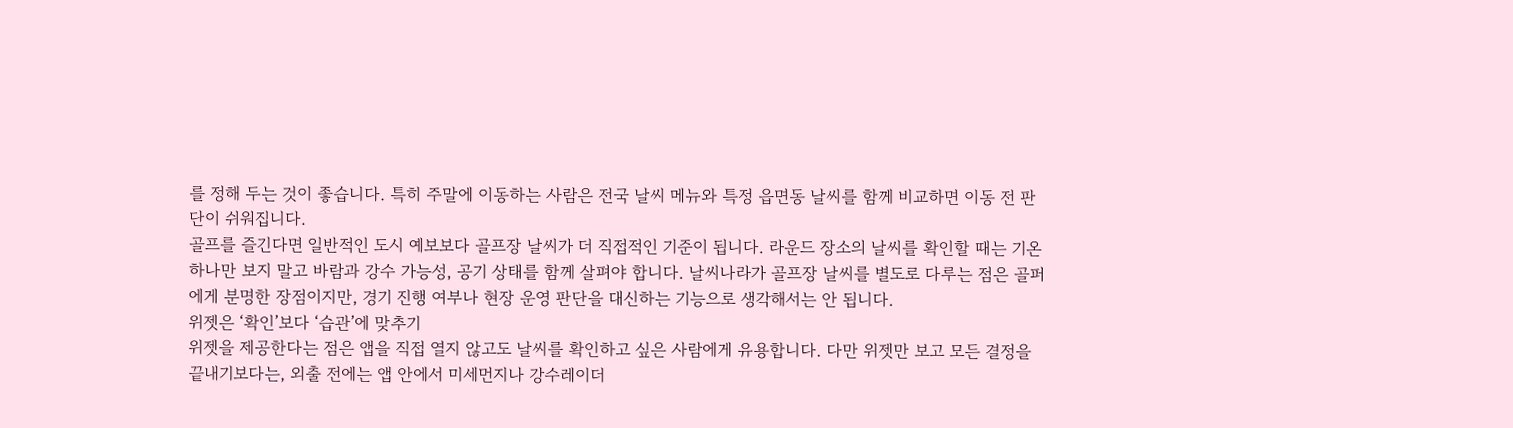를 정해 두는 것이 좋습니다. 특히 주말에 이동하는 사람은 전국 날씨 메뉴와 특정 읍면동 날씨를 함께 비교하면 이동 전 판단이 쉬워집니다.
골프를 즐긴다면 일반적인 도시 예보보다 골프장 날씨가 더 직접적인 기준이 됩니다. 라운드 장소의 날씨를 확인할 때는 기온 하나만 보지 말고 바람과 강수 가능성, 공기 상태를 함께 살펴야 합니다. 날씨나라가 골프장 날씨를 별도로 다루는 점은 골퍼에게 분명한 장점이지만, 경기 진행 여부나 현장 운영 판단을 대신하는 기능으로 생각해서는 안 됩니다.
위젯은 ‘확인’보다 ‘습관’에 맞추기
위젯을 제공한다는 점은 앱을 직접 열지 않고도 날씨를 확인하고 싶은 사람에게 유용합니다. 다만 위젯만 보고 모든 결정을 끝내기보다는, 외출 전에는 앱 안에서 미세먼지나 강수레이더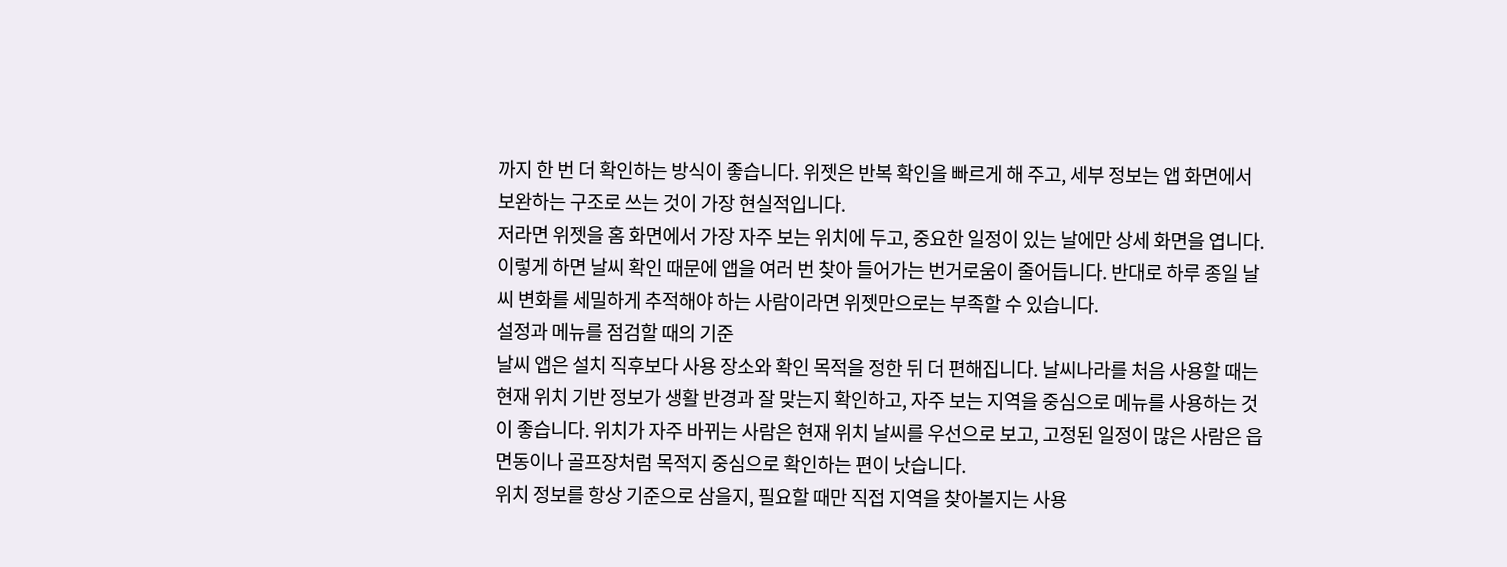까지 한 번 더 확인하는 방식이 좋습니다. 위젯은 반복 확인을 빠르게 해 주고, 세부 정보는 앱 화면에서 보완하는 구조로 쓰는 것이 가장 현실적입니다.
저라면 위젯을 홈 화면에서 가장 자주 보는 위치에 두고, 중요한 일정이 있는 날에만 상세 화면을 엽니다. 이렇게 하면 날씨 확인 때문에 앱을 여러 번 찾아 들어가는 번거로움이 줄어듭니다. 반대로 하루 종일 날씨 변화를 세밀하게 추적해야 하는 사람이라면 위젯만으로는 부족할 수 있습니다.
설정과 메뉴를 점검할 때의 기준
날씨 앱은 설치 직후보다 사용 장소와 확인 목적을 정한 뒤 더 편해집니다. 날씨나라를 처음 사용할 때는 현재 위치 기반 정보가 생활 반경과 잘 맞는지 확인하고, 자주 보는 지역을 중심으로 메뉴를 사용하는 것이 좋습니다. 위치가 자주 바뀌는 사람은 현재 위치 날씨를 우선으로 보고, 고정된 일정이 많은 사람은 읍면동이나 골프장처럼 목적지 중심으로 확인하는 편이 낫습니다.
위치 정보를 항상 기준으로 삼을지, 필요할 때만 직접 지역을 찾아볼지는 사용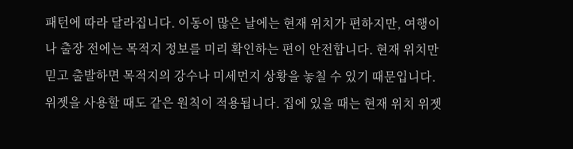패턴에 따라 달라집니다. 이동이 많은 날에는 현재 위치가 편하지만, 여행이나 출장 전에는 목적지 정보를 미리 확인하는 편이 안전합니다. 현재 위치만 믿고 출발하면 목적지의 강수나 미세먼지 상황을 놓칠 수 있기 때문입니다.
위젯을 사용할 때도 같은 원칙이 적용됩니다. 집에 있을 때는 현재 위치 위젯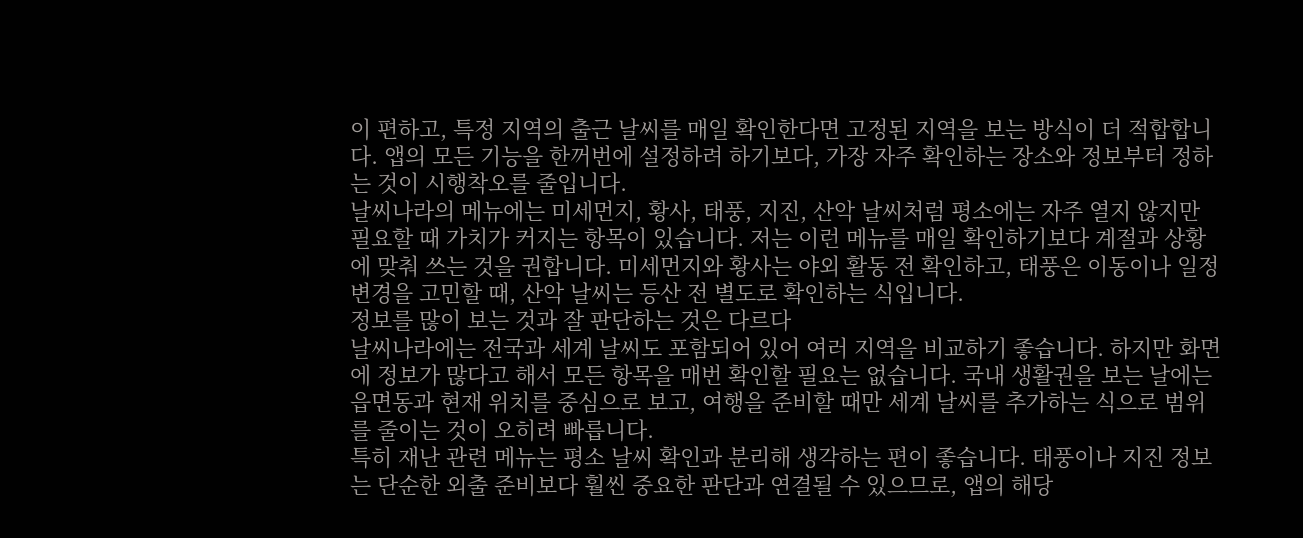이 편하고, 특정 지역의 출근 날씨를 매일 확인한다면 고정된 지역을 보는 방식이 더 적합합니다. 앱의 모든 기능을 한꺼번에 설정하려 하기보다, 가장 자주 확인하는 장소와 정보부터 정하는 것이 시행착오를 줄입니다.
날씨나라의 메뉴에는 미세먼지, 황사, 태풍, 지진, 산악 날씨처럼 평소에는 자주 열지 않지만 필요할 때 가치가 커지는 항목이 있습니다. 저는 이런 메뉴를 매일 확인하기보다 계절과 상황에 맞춰 쓰는 것을 권합니다. 미세먼지와 황사는 야외 활동 전 확인하고, 태풍은 이동이나 일정 변경을 고민할 때, 산악 날씨는 등산 전 별도로 확인하는 식입니다.
정보를 많이 보는 것과 잘 판단하는 것은 다르다
날씨나라에는 전국과 세계 날씨도 포함되어 있어 여러 지역을 비교하기 좋습니다. 하지만 화면에 정보가 많다고 해서 모든 항목을 매번 확인할 필요는 없습니다. 국내 생활권을 보는 날에는 읍면동과 현재 위치를 중심으로 보고, 여행을 준비할 때만 세계 날씨를 추가하는 식으로 범위를 줄이는 것이 오히려 빠릅니다.
특히 재난 관련 메뉴는 평소 날씨 확인과 분리해 생각하는 편이 좋습니다. 태풍이나 지진 정보는 단순한 외출 준비보다 훨씬 중요한 판단과 연결될 수 있으므로, 앱의 해당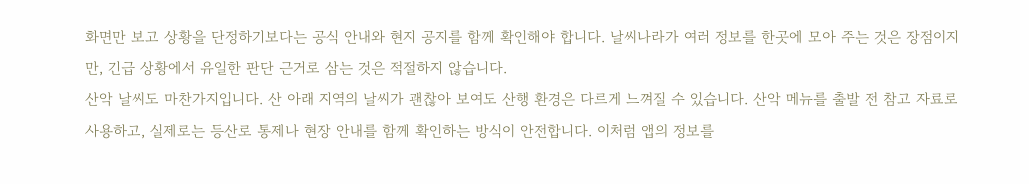화면만 보고 상황을 단정하기보다는 공식 안내와 현지 공지를 함께 확인해야 합니다. 날씨나라가 여러 정보를 한곳에 모아 주는 것은 장점이지만, 긴급 상황에서 유일한 판단 근거로 삼는 것은 적절하지 않습니다.
산악 날씨도 마찬가지입니다. 산 아래 지역의 날씨가 괜찮아 보여도 산행 환경은 다르게 느껴질 수 있습니다. 산악 메뉴를 출발 전 참고 자료로 사용하고, 실제로는 등산로 통제나 현장 안내를 함께 확인하는 방식이 안전합니다. 이처럼 앱의 정보를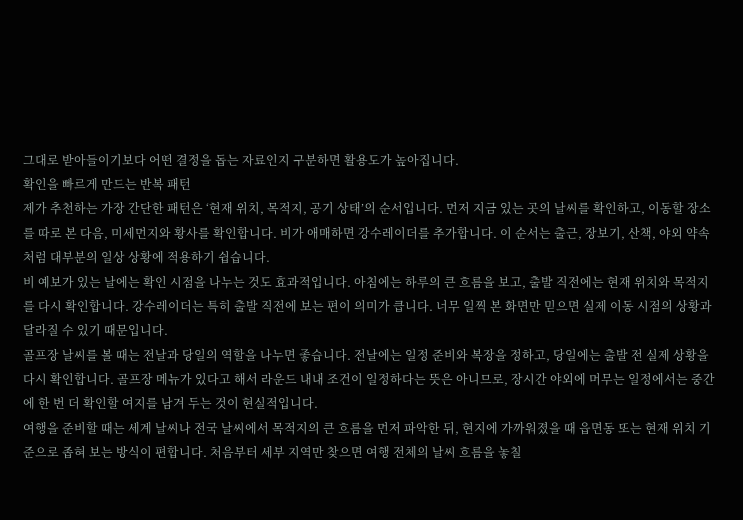그대로 받아들이기보다 어떤 결정을 돕는 자료인지 구분하면 활용도가 높아집니다.
확인을 빠르게 만드는 반복 패턴
제가 추천하는 가장 간단한 패턴은 ‘현재 위치, 목적지, 공기 상태’의 순서입니다. 먼저 지금 있는 곳의 날씨를 확인하고, 이동할 장소를 따로 본 다음, 미세먼지와 황사를 확인합니다. 비가 애매하면 강수레이더를 추가합니다. 이 순서는 출근, 장보기, 산책, 야외 약속처럼 대부분의 일상 상황에 적용하기 쉽습니다.
비 예보가 있는 날에는 확인 시점을 나누는 것도 효과적입니다. 아침에는 하루의 큰 흐름을 보고, 출발 직전에는 현재 위치와 목적지를 다시 확인합니다. 강수레이더는 특히 출발 직전에 보는 편이 의미가 큽니다. 너무 일찍 본 화면만 믿으면 실제 이동 시점의 상황과 달라질 수 있기 때문입니다.
골프장 날씨를 볼 때는 전날과 당일의 역할을 나누면 좋습니다. 전날에는 일정 준비와 복장을 정하고, 당일에는 출발 전 실제 상황을 다시 확인합니다. 골프장 메뉴가 있다고 해서 라운드 내내 조건이 일정하다는 뜻은 아니므로, 장시간 야외에 머무는 일정에서는 중간에 한 번 더 확인할 여지를 남겨 두는 것이 현실적입니다.
여행을 준비할 때는 세계 날씨나 전국 날씨에서 목적지의 큰 흐름을 먼저 파악한 뒤, 현지에 가까워졌을 때 읍면동 또는 현재 위치 기준으로 좁혀 보는 방식이 편합니다. 처음부터 세부 지역만 찾으면 여행 전체의 날씨 흐름을 놓칠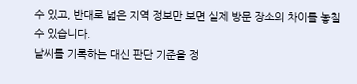수 있고, 반대로 넓은 지역 정보만 보면 실제 방문 장소의 차이를 놓칠 수 있습니다.
날씨를 기록하는 대신 판단 기준을 정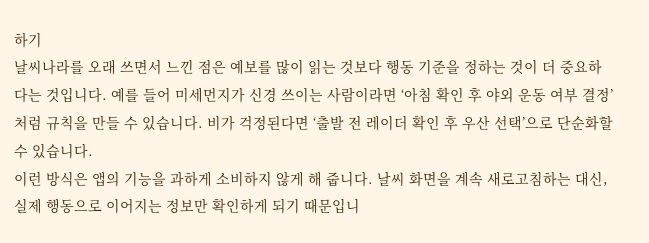하기
날씨나라를 오래 쓰면서 느낀 점은 예보를 많이 읽는 것보다 행동 기준을 정하는 것이 더 중요하다는 것입니다. 예를 들어 미세먼지가 신경 쓰이는 사람이라면 ‘아침 확인 후 야외 운동 여부 결정’처럼 규칙을 만들 수 있습니다. 비가 걱정된다면 ‘출발 전 레이더 확인 후 우산 선택’으로 단순화할 수 있습니다.
이런 방식은 앱의 기능을 과하게 소비하지 않게 해 줍니다. 날씨 화면을 계속 새로고침하는 대신, 실제 행동으로 이어지는 정보만 확인하게 되기 때문입니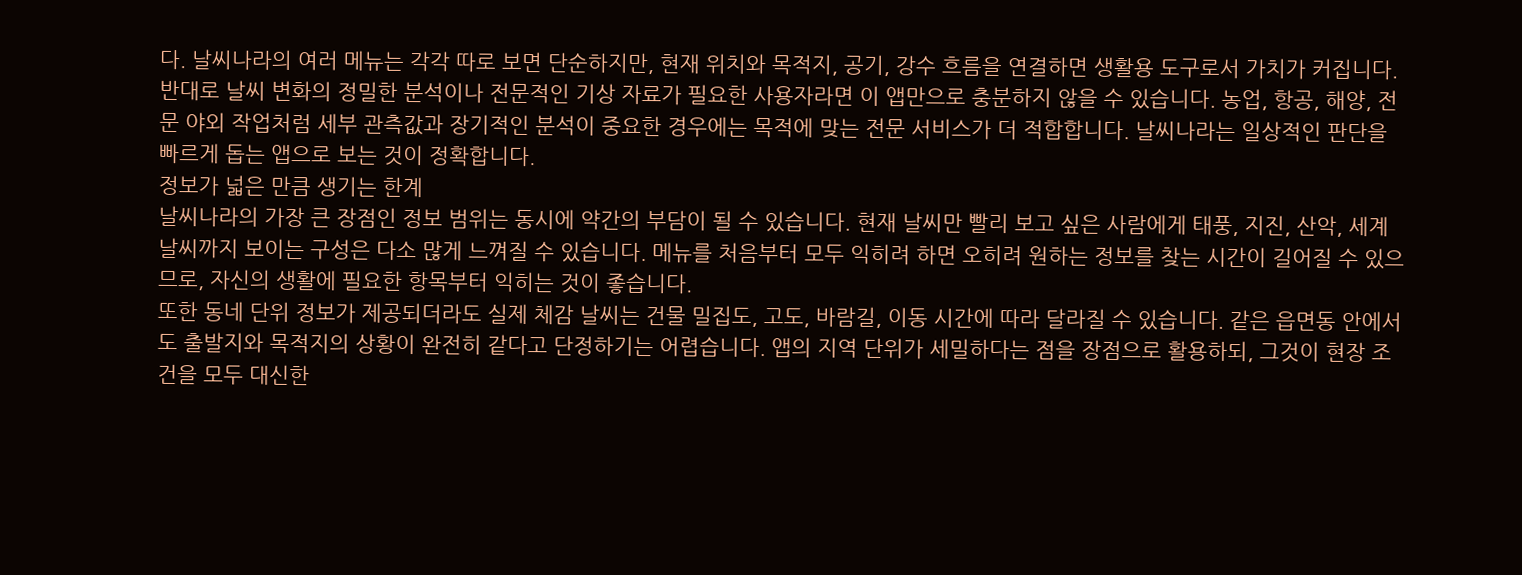다. 날씨나라의 여러 메뉴는 각각 따로 보면 단순하지만, 현재 위치와 목적지, 공기, 강수 흐름을 연결하면 생활용 도구로서 가치가 커집니다.
반대로 날씨 변화의 정밀한 분석이나 전문적인 기상 자료가 필요한 사용자라면 이 앱만으로 충분하지 않을 수 있습니다. 농업, 항공, 해양, 전문 야외 작업처럼 세부 관측값과 장기적인 분석이 중요한 경우에는 목적에 맞는 전문 서비스가 더 적합합니다. 날씨나라는 일상적인 판단을 빠르게 돕는 앱으로 보는 것이 정확합니다.
정보가 넓은 만큼 생기는 한계
날씨나라의 가장 큰 장점인 정보 범위는 동시에 약간의 부담이 될 수 있습니다. 현재 날씨만 빨리 보고 싶은 사람에게 태풍, 지진, 산악, 세계 날씨까지 보이는 구성은 다소 많게 느껴질 수 있습니다. 메뉴를 처음부터 모두 익히려 하면 오히려 원하는 정보를 찾는 시간이 길어질 수 있으므로, 자신의 생활에 필요한 항목부터 익히는 것이 좋습니다.
또한 동네 단위 정보가 제공되더라도 실제 체감 날씨는 건물 밀집도, 고도, 바람길, 이동 시간에 따라 달라질 수 있습니다. 같은 읍면동 안에서도 출발지와 목적지의 상황이 완전히 같다고 단정하기는 어렵습니다. 앱의 지역 단위가 세밀하다는 점을 장점으로 활용하되, 그것이 현장 조건을 모두 대신한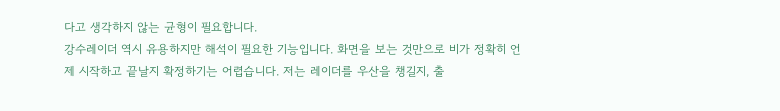다고 생각하지 않는 균형이 필요합니다.
강수레이더 역시 유용하지만 해석이 필요한 기능입니다. 화면을 보는 것만으로 비가 정확히 언제 시작하고 끝날지 확정하기는 어렵습니다. 저는 레이더를 우산을 챙길지, 출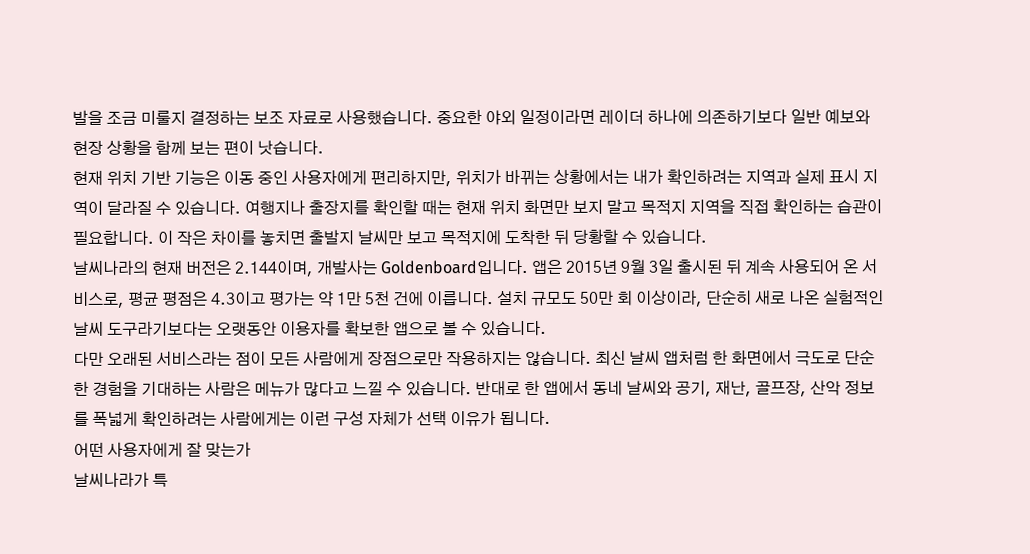발을 조금 미룰지 결정하는 보조 자료로 사용했습니다. 중요한 야외 일정이라면 레이더 하나에 의존하기보다 일반 예보와 현장 상황을 함께 보는 편이 낫습니다.
현재 위치 기반 기능은 이동 중인 사용자에게 편리하지만, 위치가 바뀌는 상황에서는 내가 확인하려는 지역과 실제 표시 지역이 달라질 수 있습니다. 여행지나 출장지를 확인할 때는 현재 위치 화면만 보지 말고 목적지 지역을 직접 확인하는 습관이 필요합니다. 이 작은 차이를 놓치면 출발지 날씨만 보고 목적지에 도착한 뒤 당황할 수 있습니다.
날씨나라의 현재 버전은 2.144이며, 개발사는 Goldenboard입니다. 앱은 2015년 9월 3일 출시된 뒤 계속 사용되어 온 서비스로, 평균 평점은 4.3이고 평가는 약 1만 5천 건에 이릅니다. 설치 규모도 50만 회 이상이라, 단순히 새로 나온 실험적인 날씨 도구라기보다는 오랫동안 이용자를 확보한 앱으로 볼 수 있습니다.
다만 오래된 서비스라는 점이 모든 사람에게 장점으로만 작용하지는 않습니다. 최신 날씨 앱처럼 한 화면에서 극도로 단순한 경험을 기대하는 사람은 메뉴가 많다고 느낄 수 있습니다. 반대로 한 앱에서 동네 날씨와 공기, 재난, 골프장, 산악 정보를 폭넓게 확인하려는 사람에게는 이런 구성 자체가 선택 이유가 됩니다.
어떤 사용자에게 잘 맞는가
날씨나라가 특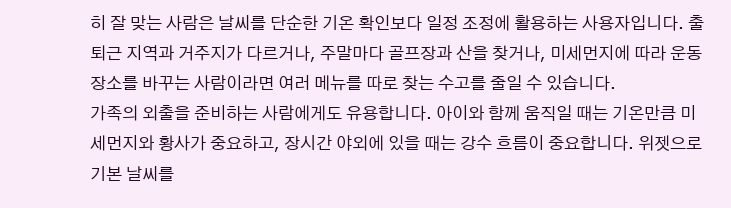히 잘 맞는 사람은 날씨를 단순한 기온 확인보다 일정 조정에 활용하는 사용자입니다. 출퇴근 지역과 거주지가 다르거나, 주말마다 골프장과 산을 찾거나, 미세먼지에 따라 운동 장소를 바꾸는 사람이라면 여러 메뉴를 따로 찾는 수고를 줄일 수 있습니다.
가족의 외출을 준비하는 사람에게도 유용합니다. 아이와 함께 움직일 때는 기온만큼 미세먼지와 황사가 중요하고, 장시간 야외에 있을 때는 강수 흐름이 중요합니다. 위젯으로 기본 날씨를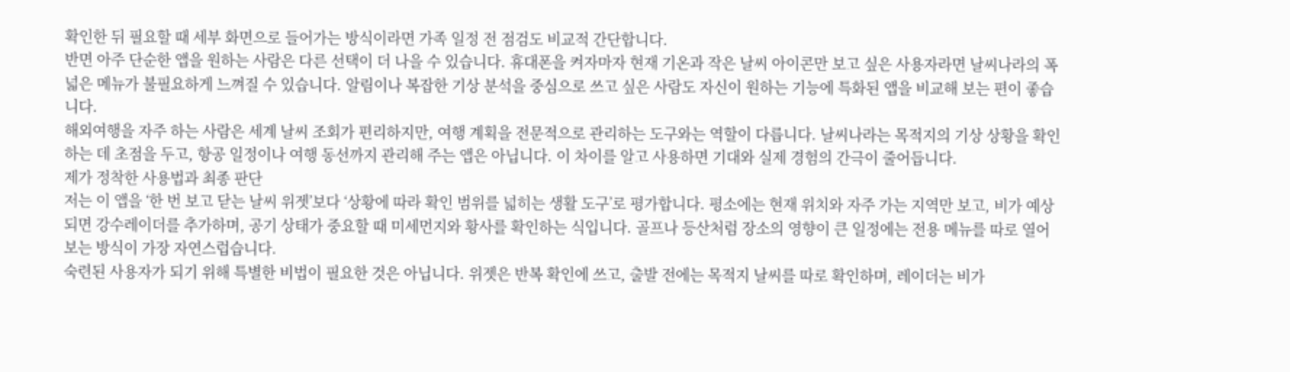확인한 뒤 필요할 때 세부 화면으로 들어가는 방식이라면 가족 일정 전 점검도 비교적 간단합니다.
반면 아주 단순한 앱을 원하는 사람은 다른 선택이 더 나을 수 있습니다. 휴대폰을 켜자마자 현재 기온과 작은 날씨 아이콘만 보고 싶은 사용자라면 날씨나라의 폭넓은 메뉴가 불필요하게 느껴질 수 있습니다. 알림이나 복잡한 기상 분석을 중심으로 쓰고 싶은 사람도 자신이 원하는 기능에 특화된 앱을 비교해 보는 편이 좋습니다.
해외여행을 자주 하는 사람은 세계 날씨 조회가 편리하지만, 여행 계획을 전문적으로 관리하는 도구와는 역할이 다릅니다. 날씨나라는 목적지의 기상 상황을 확인하는 데 초점을 두고, 항공 일정이나 여행 동선까지 관리해 주는 앱은 아닙니다. 이 차이를 알고 사용하면 기대와 실제 경험의 간극이 줄어듭니다.
제가 정착한 사용법과 최종 판단
저는 이 앱을 ‘한 번 보고 닫는 날씨 위젯’보다 ‘상황에 따라 확인 범위를 넓히는 생활 도구’로 평가합니다. 평소에는 현재 위치와 자주 가는 지역만 보고, 비가 예상되면 강수레이더를 추가하며, 공기 상태가 중요할 때 미세먼지와 황사를 확인하는 식입니다. 골프나 등산처럼 장소의 영향이 큰 일정에는 전용 메뉴를 따로 열어 보는 방식이 가장 자연스럽습니다.
숙련된 사용자가 되기 위해 특별한 비법이 필요한 것은 아닙니다. 위젯은 반복 확인에 쓰고, 출발 전에는 목적지 날씨를 따로 확인하며, 레이더는 비가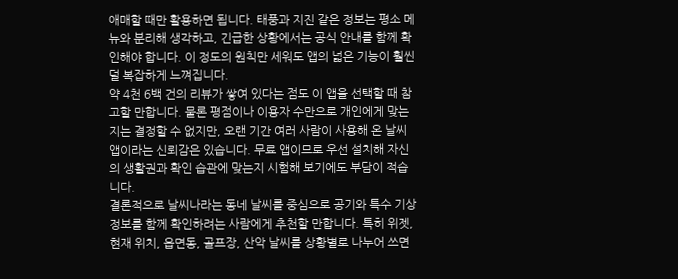애매할 때만 활용하면 됩니다. 태풍과 지진 같은 정보는 평소 메뉴와 분리해 생각하고, 긴급한 상황에서는 공식 안내를 함께 확인해야 합니다. 이 정도의 원칙만 세워도 앱의 넓은 기능이 훨씬 덜 복잡하게 느껴집니다.
약 4천 6백 건의 리뷰가 쌓여 있다는 점도 이 앱을 선택할 때 참고할 만합니다. 물론 평점이나 이용자 수만으로 개인에게 맞는지는 결정할 수 없지만, 오랜 기간 여러 사람이 사용해 온 날씨 앱이라는 신뢰감은 있습니다. 무료 앱이므로 우선 설치해 자신의 생활권과 확인 습관에 맞는지 시험해 보기에도 부담이 적습니다.
결론적으로 날씨나라는 동네 날씨를 중심으로 공기와 특수 기상 정보를 함께 확인하려는 사람에게 추천할 만합니다. 특히 위젯, 현재 위치, 읍면동, 골프장, 산악 날씨를 상황별로 나누어 쓰면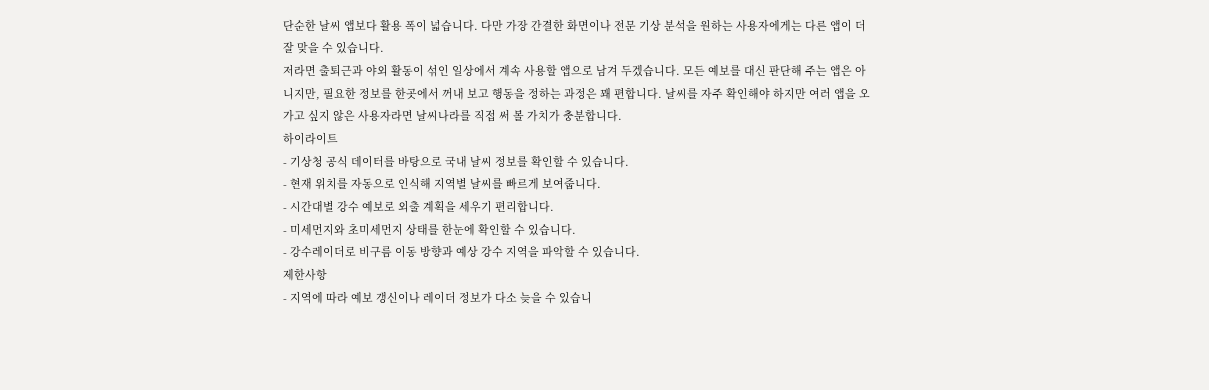단순한 날씨 앱보다 활용 폭이 넓습니다. 다만 가장 간결한 화면이나 전문 기상 분석을 원하는 사용자에게는 다른 앱이 더 잘 맞을 수 있습니다.
저라면 출퇴근과 야외 활동이 섞인 일상에서 계속 사용할 앱으로 남겨 두겠습니다. 모든 예보를 대신 판단해 주는 앱은 아니지만, 필요한 정보를 한곳에서 꺼내 보고 행동을 정하는 과정은 꽤 편합니다. 날씨를 자주 확인해야 하지만 여러 앱을 오가고 싶지 않은 사용자라면 날씨나라를 직접 써 볼 가치가 충분합니다.
하이라이트
- 기상청 공식 데이터를 바탕으로 국내 날씨 정보를 확인할 수 있습니다.
- 현재 위치를 자동으로 인식해 지역별 날씨를 빠르게 보여줍니다.
- 시간대별 강수 예보로 외출 계획을 세우기 편리합니다.
- 미세먼지와 초미세먼지 상태를 한눈에 확인할 수 있습니다.
- 강수레이더로 비구름 이동 방향과 예상 강수 지역을 파악할 수 있습니다.
제한사항
- 지역에 따라 예보 갱신이나 레이더 정보가 다소 늦을 수 있습니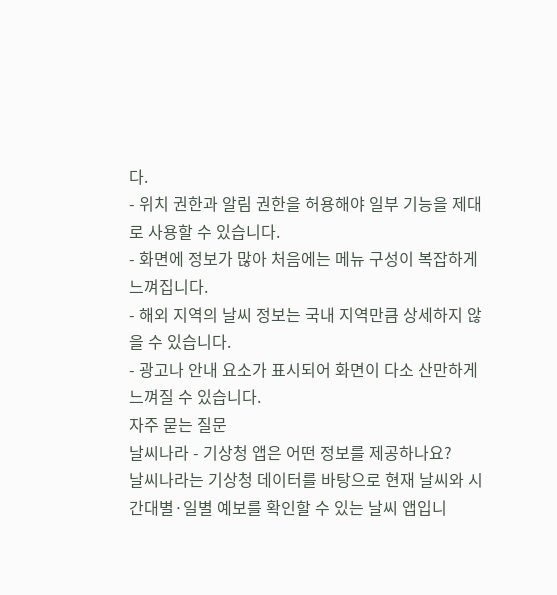다.
- 위치 권한과 알림 권한을 허용해야 일부 기능을 제대로 사용할 수 있습니다.
- 화면에 정보가 많아 처음에는 메뉴 구성이 복잡하게 느껴집니다.
- 해외 지역의 날씨 정보는 국내 지역만큼 상세하지 않을 수 있습니다.
- 광고나 안내 요소가 표시되어 화면이 다소 산만하게 느껴질 수 있습니다.
자주 묻는 질문
날씨나라 - 기상청 앱은 어떤 정보를 제공하나요?
날씨나라는 기상청 데이터를 바탕으로 현재 날씨와 시간대별·일별 예보를 확인할 수 있는 날씨 앱입니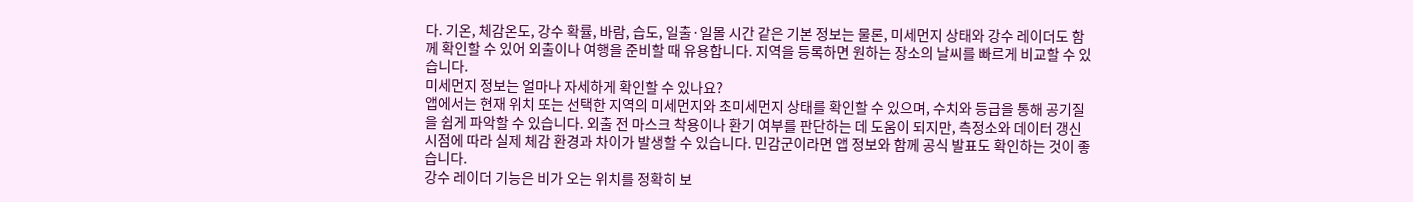다. 기온, 체감온도, 강수 확률, 바람, 습도, 일출·일몰 시간 같은 기본 정보는 물론, 미세먼지 상태와 강수 레이더도 함께 확인할 수 있어 외출이나 여행을 준비할 때 유용합니다. 지역을 등록하면 원하는 장소의 날씨를 빠르게 비교할 수 있습니다.
미세먼지 정보는 얼마나 자세하게 확인할 수 있나요?
앱에서는 현재 위치 또는 선택한 지역의 미세먼지와 초미세먼지 상태를 확인할 수 있으며, 수치와 등급을 통해 공기질을 쉽게 파악할 수 있습니다. 외출 전 마스크 착용이나 환기 여부를 판단하는 데 도움이 되지만, 측정소와 데이터 갱신 시점에 따라 실제 체감 환경과 차이가 발생할 수 있습니다. 민감군이라면 앱 정보와 함께 공식 발표도 확인하는 것이 좋습니다.
강수 레이더 기능은 비가 오는 위치를 정확히 보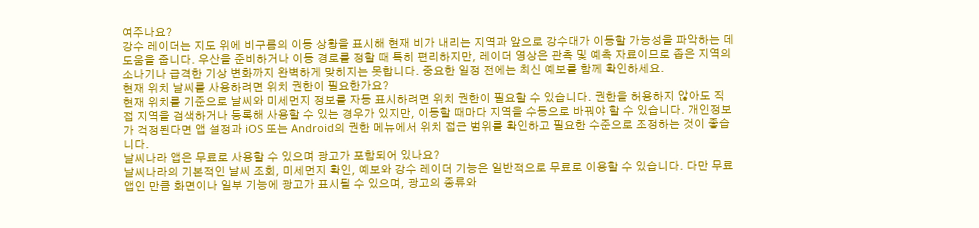여주나요?
강수 레이더는 지도 위에 비구름의 이동 상황을 표시해 현재 비가 내리는 지역과 앞으로 강수대가 이동할 가능성을 파악하는 데 도움을 줍니다. 우산을 준비하거나 이동 경로를 정할 때 특히 편리하지만, 레이더 영상은 관측 및 예측 자료이므로 좁은 지역의 소나기나 급격한 기상 변화까지 완벽하게 맞히지는 못합니다. 중요한 일정 전에는 최신 예보를 함께 확인하세요.
현재 위치 날씨를 사용하려면 위치 권한이 필요한가요?
현재 위치를 기준으로 날씨와 미세먼지 정보를 자동 표시하려면 위치 권한이 필요할 수 있습니다. 권한을 허용하지 않아도 직접 지역을 검색하거나 등록해 사용할 수 있는 경우가 있지만, 이동할 때마다 지역을 수동으로 바꿔야 할 수 있습니다. 개인정보가 걱정된다면 앱 설정과 iOS 또는 Android의 권한 메뉴에서 위치 접근 범위를 확인하고 필요한 수준으로 조정하는 것이 좋습니다.
날씨나라 앱은 무료로 사용할 수 있으며 광고가 포함되어 있나요?
날씨나라의 기본적인 날씨 조회, 미세먼지 확인, 예보와 강수 레이더 기능은 일반적으로 무료로 이용할 수 있습니다. 다만 무료 앱인 만큼 화면이나 일부 기능에 광고가 표시될 수 있으며, 광고의 종류와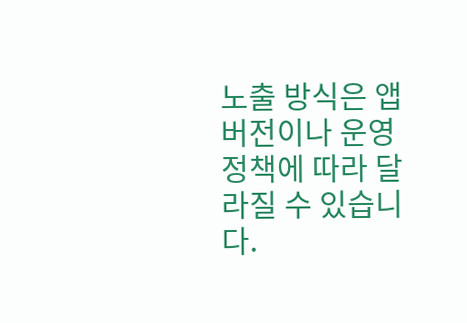노출 방식은 앱 버전이나 운영 정책에 따라 달라질 수 있습니다.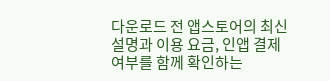다운로드 전 앱스토어의 최신 설명과 이용 요금, 인앱 결제 여부를 함께 확인하는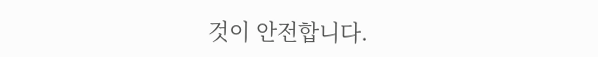것이 안전합니다.